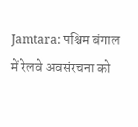Jamtara: पश्चिम बंगाल में रेलवे अवसंरचना को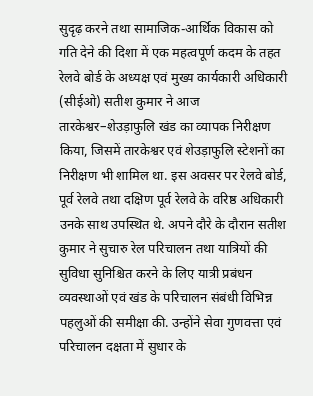सुदृढ़ करने तथा सामाजिक-आर्थिक विकास को गति देने की दिशा में एक महत्वपूर्ण कदम के तहत रेलवे बोर्ड के अध्यक्ष एवं मुख्य कार्यकारी अधिकारी (सीईओ) सतीश कुमार ने आज तारकेश्वर–शेउड़ाफुलि खंड का व्यापक निरीक्षण किया, जिसमें तारकेश्वर एवं शेउड़ाफुलि स्टेशनों का निरीक्षण भी शामिल था. इस अवसर पर रेलवे बोर्ड, पूर्व रेलवे तथा दक्षिण पूर्व रेलवे के वरिष्ठ अधिकारी उनके साथ उपस्थित थे. अपने दौरे के दौरान सतीश कुमार ने सुचारु रेल परिचालन तथा यात्रियों की सुविधा सुनिश्चित करने के लिए यात्री प्रबंधन व्यवस्थाओं एवं खंड के परिचालन संबंधी विभिन्न पहलुओं की समीक्षा की. उन्होंने सेवा गुणवत्ता एवं परिचालन दक्षता में सुधार के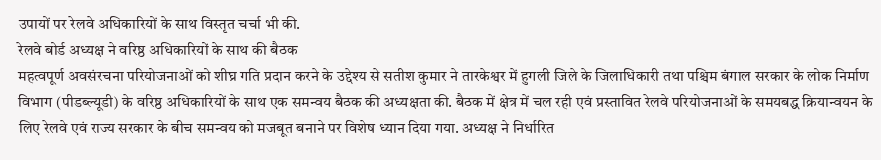उपायों पर रेलवे अधिकारियों के साथ विस्तृत चर्चा भी की.
रेलवे बोर्ड अध्यक्ष ने वरिष्ठ अधिकारियों के साथ की बैठक
महत्वपूर्ण अवसंरचना परियोजनाओं को शीघ्र गति प्रदान करने के उद्देश्य से सतीश कुमार ने तारकेश्वर में हुगली जिले के जिलाधिकारी तथा पश्चिम बंगाल सरकार के लोक निर्माण विभाग (पीडब्ल्यूडी) के वरिष्ठ अधिकारियों के साथ एक समन्वय बैठक की अध्यक्षता की. बैठक में क्षेत्र में चल रही एवं प्रस्तावित रेलवे परियोजनाओं के समयबद्ध क्रियान्वयन के लिए रेलवे एवं राज्य सरकार के बीच समन्वय को मजबूत बनाने पर विशेष ध्यान दिया गया. अध्यक्ष ने निर्धारित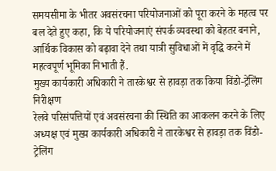समयसीमा के भीतर अवसंरचना परियोजनाओं को पूरा करने के महत्व पर बल देते हुए कहा, कि ये परियोजनाएं संपर्क व्यवस्था को बेहतर बनाने, आर्थिक विकास को बढ़ावा देने तथा यात्री सुविधाओं में वृद्धि करने में महत्वपूर्ण भूमिका निभाती हैं.
मुख्य कार्यकारी अधिकारी ने तारकेश्वर से हावड़ा तक किया विंडो-ट्रेलिंग निरीक्षण
रेलवे परिसंपत्तियों एवं अवसंरचना की स्थिति का आकलन करने के लिए अध्यक्ष एवं मुख्य कार्यकारी अधिकारी ने तारकेश्वर से हावड़ा तक विंडो-ट्रेलिंग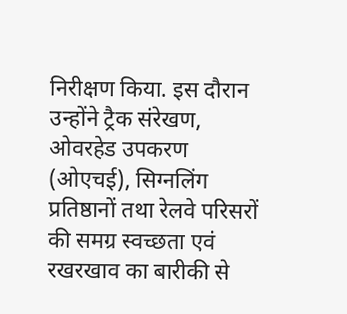निरीक्षण किया. इस दौरान उन्होंने ट्रैक संरेखण, ओवरहेड उपकरण (ओएचई), सिग्नलिंग प्रतिष्ठानों तथा रेलवे परिसरों की समग्र स्वच्छता एवं रखरखाव का बारीकी से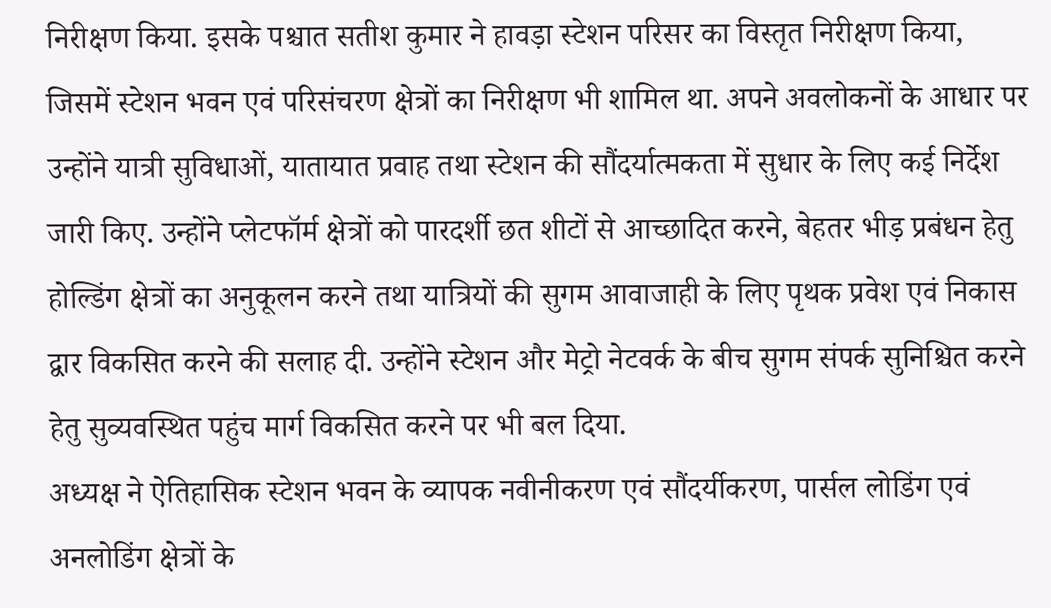निरीक्षण किया. इसके पश्चात सतीश कुमार ने हावड़ा स्टेशन परिसर का विस्तृत निरीक्षण किया, जिसमें स्टेशन भवन एवं परिसंचरण क्षेत्रों का निरीक्षण भी शामिल था. अपने अवलोकनों के आधार पर उन्होंने यात्री सुविधाओं, यातायात प्रवाह तथा स्टेशन की सौंदर्यात्मकता में सुधार के लिए कई निर्देश जारी किए. उन्होंने प्लेटफॉर्म क्षेत्रों को पारदर्शी छत शीटों से आच्छादित करने, बेहतर भीड़ प्रबंधन हेतु होल्डिंग क्षेत्रों का अनुकूलन करने तथा यात्रियों की सुगम आवाजाही के लिए पृथक प्रवेश एवं निकास द्वार विकसित करने की सलाह दी. उन्होंने स्टेशन और मेट्रो नेटवर्क के बीच सुगम संपर्क सुनिश्चित करने हेतु सुव्यवस्थित पहुंच मार्ग विकसित करने पर भी बल दिया.
अध्यक्ष ने ऐतिहासिक स्टेशन भवन के व्यापक नवीनीकरण एवं सौंदर्यीकरण, पार्सल लोडिंग एवं अनलोडिंग क्षेत्रों के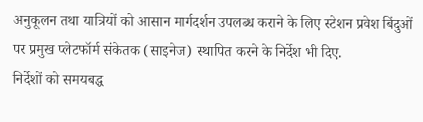अनुकूलन तथा यात्रियों को आसान मार्गदर्शन उपलब्ध कराने के लिए स्टेशन प्रवेश बिंदुओं पर प्रमुख प्लेटफॉर्म संकेतक (साइनेज) स्थापित करने के निर्देश भी दिए.
निर्देशों को समयबद्ध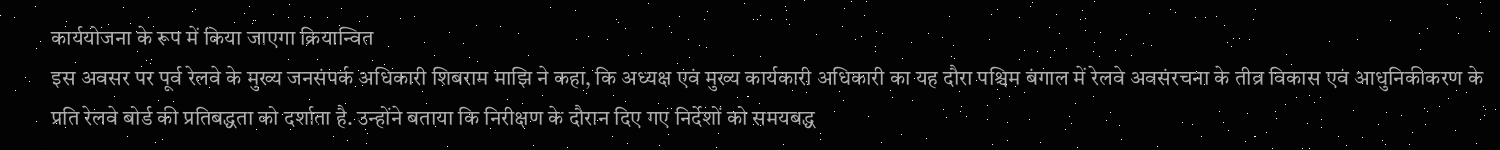कार्ययोजना के रूप में किया जाएगा क्रियान्वित
इस अवसर पर पूर्व रेलवे के मुख्य जनसंपर्क अधिकारी शिबराम माझि ने कहा, कि अध्यक्ष एवं मुख्य कार्यकारी अधिकारी का यह दौरा पश्चिम बंगाल में रेलवे अवसंरचना के तीव्र विकास एवं आधुनिकीकरण के प्रति रेलवे बोर्ड की प्रतिबद्धता को दर्शाता है. उन्होंने बताया कि निरीक्षण के दौरान दिए गए निर्देशों को समयबद्ध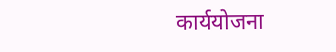कार्ययोजना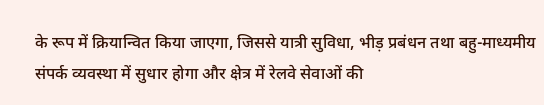के रूप में क्रियान्वित किया जाएगा, जिससे यात्री सुविधा, भीड़ प्रबंधन तथा बहु-माध्यमीय संपर्क व्यवस्था में सुधार होगा और क्षेत्र में रेलवे सेवाओं की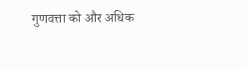गुणवत्ता को और अधिक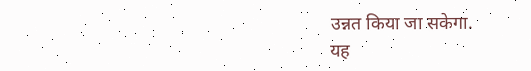उन्नत किया जा सकेगा.
यह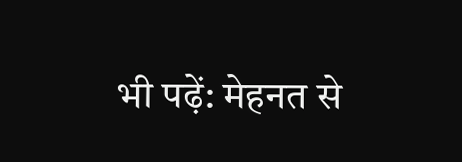भी पढ़ें: मेहनत से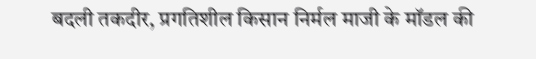बदली तकदीर, प्रगतिशील किसान निर्मल माजी के मॉडल की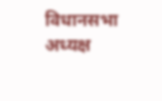विधानसभा अध्यक्ष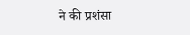ने की प्रशंसा